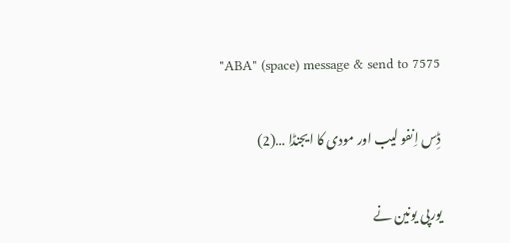"ABA" (space) message & send to 7575

ڈِس اِنفو لیب اور مودی کا ایجنڈا …(2)

یورپی یونین نے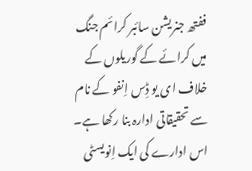ففتھ جنریشن سائبر کرائم جنگ میں کرائے کے گوریلوں کے خلاف ای یو ڈِس اِنفو کے نام سے تحقیقاتی ادارہ بنا رکھا ہے۔ اس ادارے کی ایک اِنویسٹی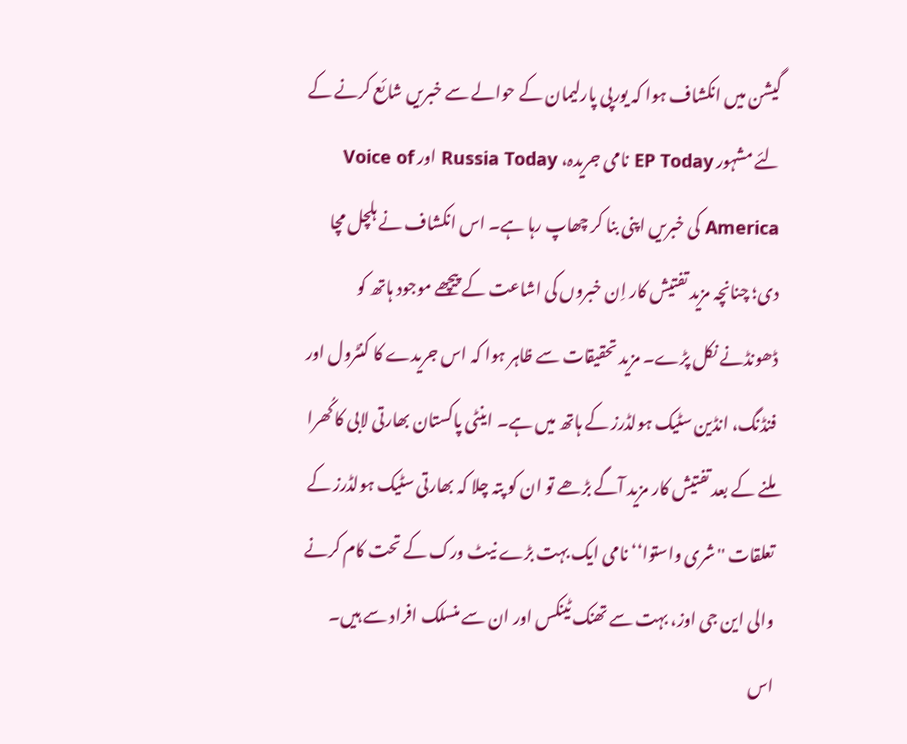گیشن میں انکشاف ہوا کہ یورپی پارلیمان کے حوالے سے خبریں شائع کرنے کے لئے مشہور EP Today نامی جریدہ، Russia Today اور Voice of America کی خبریں اپنی بنا کر چھاپ رہا ہے۔ اس انکشاف نے ہلچل مچا دی؛ چنانچہ مزید تفتیش کار اِن خبروں کی اشاعت کے پیچھے موجود ہاتھ کو ڈھونڈنے نکل پڑے۔ مزید تحقیقات سے ظاہر ہوا کہ اس جریدے کا کنٹرول اور فنڈنگ، انڈین سٹیک ہولڈرز کے ہاتھ میں ہے۔ اینٹی پاکستان بھارتی لابی کا کُھرا ملنے کے بعد تفتیش کار مزید آگے بڑھے تو ان کو پتہ چلا کہ بھارتی سٹیک ہولڈرز کے تعلقات ''شری واستوا‘‘ نامی ایک بہت بڑے نیٹ ورک کے تحت کام کرنے والی این جی اوز، بہت سے تھنک ٹینکس اور ان سے منسلک افراد سے ہیں۔
اس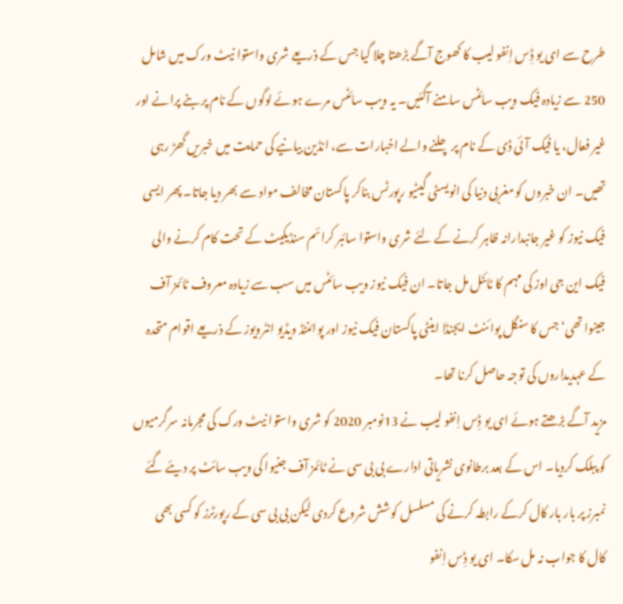طرح سے ای یو ڈِس اِنفو لیب کا کھوج آگے بڑھتا چلا گیا جس کے ذریعے شری واستوا نیٹ ورک میں شامل 250 سے زیادہ فیک ویب سائٹس سامنے آگئیں۔ یہ ویب سائٹس مرے ہوئے لوگوں کے نام پر بنے پرانے اور غیر فعال، یا فیک آئی ڈی کے نام پر چلنے والے اخبارات سے، انڈین بیانیے کی حمایت میں خبریں گھڑ رہی تھیں۔ ان خبروں کو مغربی دنیا کی انویسٹی گیٹیو رپورٹس بناکر پاکستان مخالف مواد سے بھر دیا جاتا۔ پھر ایسی فیک نیوز کو غیر جانبدارانہ ظاہر کرنے کے لئے شری واستوا سائبر کرائم سنڈیکیٹ کے تحت کام کرنے والی فیک این جی اوز کی مہم کا ٹائٹل مل جاتا۔ ان فیک نیوز ویب سائٹس میں سب سے زیادہ معروف ٹائمز آف جینوا تھی‘ جس کا سنگل پوائنٹ ایجنڈا اینٹی پاکستان فیک نیوز اور پوائنٹڈ ویڈیو انٹرویوز کے ذریعے اقوام متحدہ کے عہدیداروں کی توجہ حاصل کرنا تھا۔
مزید آگے بڑھتے ہوئے ای یو ڈِس اِنفو لیب نے 13نومبر 2020 کو شری واستوا نیٹ ورک کی مجرمانہ سرگرمیوں کو پبلک کردیا۔ اس کے بعد برطانوی نشریاتی ادارے بی بی سی نے ٹائمز آف جنیوا کی ویب سائٹ پر دیئے گئے نمبرز پر بار بار کال کرکے رابطہ کرنے کی مسلسل کوشش شروع کردی لیکن بی بی سی کے رپورٹرز کو کسی بھی کال کا جواب نہ مل سکا۔ ای یو ڈِس اِنفو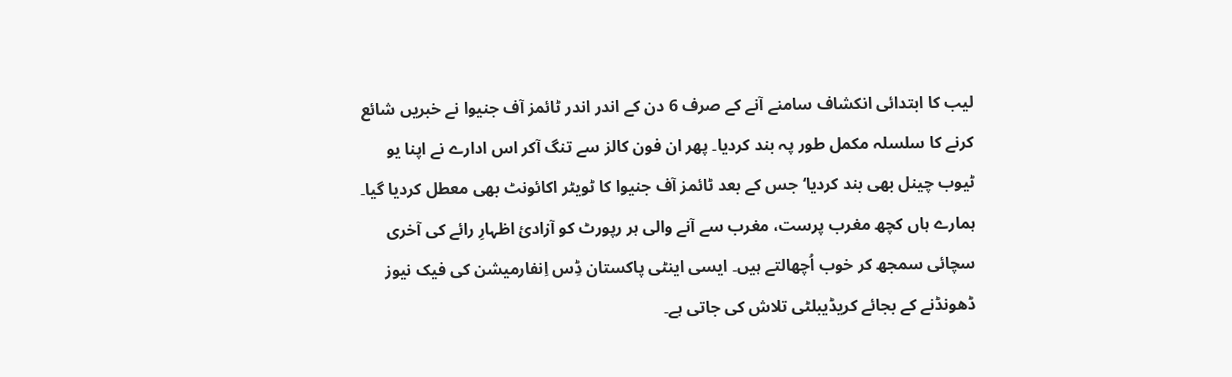لیب کا ابتدائی انکشاف سامنے آنے کے صرف 6 دن کے اندر اندر ٹائمز آف جنیوا نے خبریں شائع کرنے کا سلسلہ مکمل طور پہ بند کردیا۔ پھر ان فون کالز سے تنگ آکر اس ادارے نے اپنا یو ٹیوب چینل بھی بند کردیا‘ جس کے بعد ٹائمز آف جنیوا کا ٹویٹر اکائونٹ بھی معطل کردیا گیا۔
ہمارے ہاں کچھ مغرب پرست، مغرب سے آنے والی ہر رپورٹ کو آزادیٔ اظہارِ رائے کی آخری سچائی سمجھ کر خوب اُچھالتے ہیں۔ ایسی اینٹی پاکستان ڈِس اِنفارمیشن کی فیک نیوز ڈھونڈنے کے بجائے کریڈیبلٹی تلاش کی جاتی ہے۔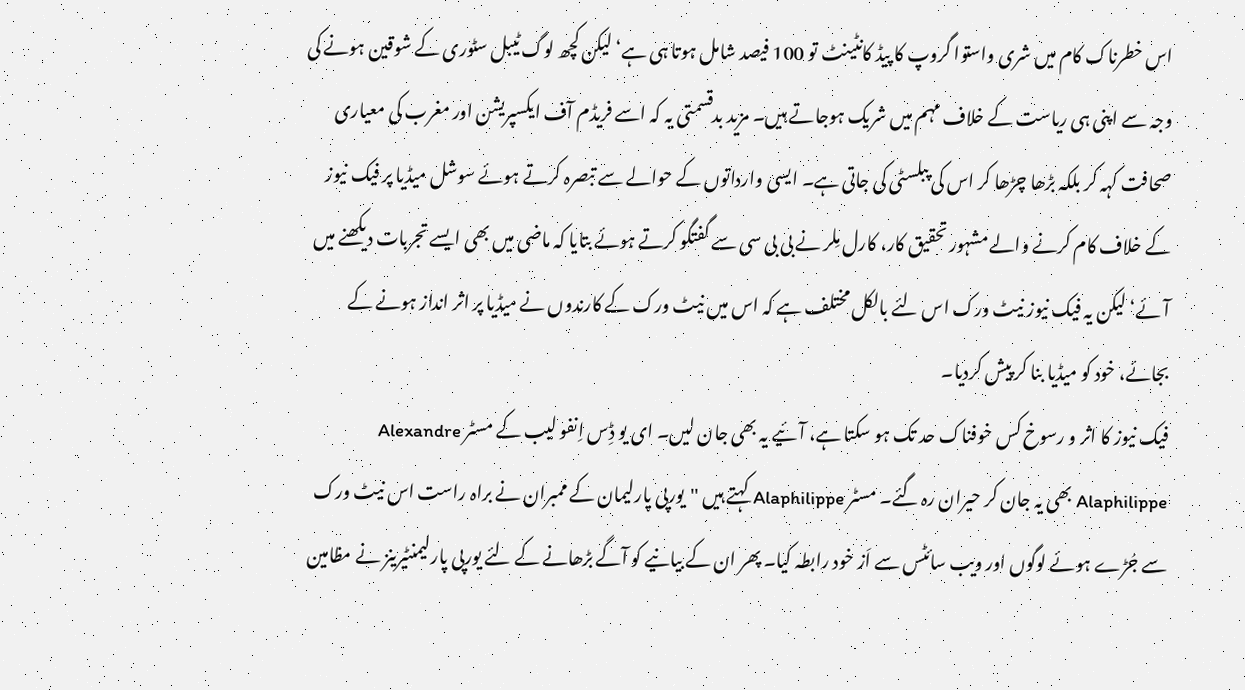اس خطرناک کام میں شری واستوا گروپ کا پیڈ کانٹینٹ تو 100 فیصد شامل ہوتا ہی ہے‘ لیکن کچھ لوگ ٹیبل سٹوری کے شوقین ہونے کی وجہ سے اپنی ہی ریاست کے خلاف مہم میں شریک ہوجاتے ہیں۔ مزید بدقسمتی یہ کہ اسے فریڈم آف ایکسپریشن اور مغرب کی معیاری صحافت کہہ کر بلکہ بڑھا چڑھا کر اس کی پبلسٹی کی جاتی ہے۔ ایسی وارداتوں کے حوالے سے تبصرہ کرتے ہوئے سوشل میڈیا پر فیک نیوز کے خلاف کام کرنے والے مشہور تحقیق کار، کارل مِلر نے بی بی سی سے گفتگو کرتے ہوئے بتایا کہ ماضی میں بھی ایسے تجربات دیکھنے میں آئے‘ لیکن یہ فیک نیوز نیٹ ورک اس لئے بالکل مختلف ہے کہ اس میں نیٹ ورک کے کارندوں نے میڈیا پر اثر انداز ہونے کے بجائے، خود کو میڈیا بنا کر پیش کردیا۔
فیک نیوز کا اثر و رسوخ کس خوفناک حد تک ہو سکتا ہے، آئیے یہ بھی جان لیں۔ ای یو ڈِس اِنفو لیب کے مسٹر Alexandre Alaphilippe بھی یہ جان کر حیران رہ گئے۔ مسٹر Alaphilippe کہتے ہیں ''یورپی پارلیمان کے ممبران نے براہ راست اس نیٹ ورک سے جُڑے ہوئے لوگوں اور ویب سائٹس سے اَز خود رابطہ کیا۔ پھر ان کے بیانیے کو آگے بڑھانے کے لئے یورپی پارلیمنٹیرینز نے مظامین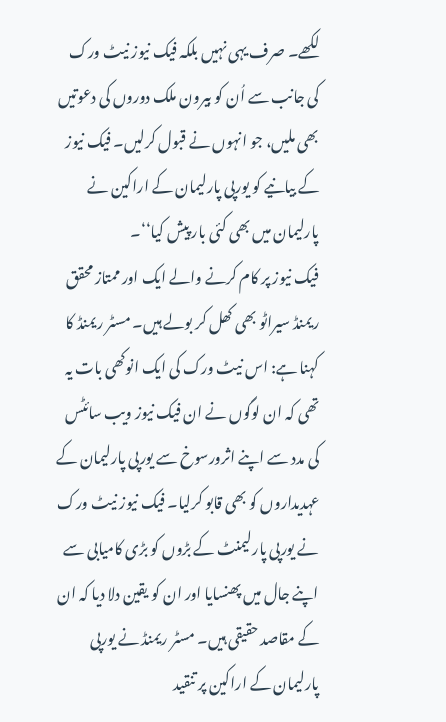لکھے۔ صرف یہی نہیں بلکہ فیک نیوز نیٹ ورک کی جانب سے اُن کو بیرون ملک دوروں کی دعوتیں بھی ملیں، جو انہوں نے قبول کرلیں۔ فیک نیوز کے بیانیے کو یورپی پارلیمان کے اراکین نے پارلیمان میں بھی کئی بار پیش کیا‘‘۔
فیک نیوز پر کام کرنے والے ایک اور ممتاز محقق ریمنڈ سیراٹو بھی کھل کر بولے ہیں۔ مسٹر ریمنڈ کا کہنا ہے: اس نیٹ ورک کی ایک انوکھی بات یہ تھی کہ ان لوگوں نے ان فیک نیوز ویب سائٹس کی مدد سے اپنے اثرورسوخ سے یورپی پارلیمان کے عہدیداروں کو بھی قابو کرلیا۔ فیک نیوز نیٹ ورک نے یورپی پارلیمنٹ کے بڑوں کو بڑی کامیابی سے اپنے جال میں پھنسایا اور ان کو یقین دلا دیا کہ ان کے مقاصد حقیقی ہیں۔ مسٹر ریمنڈ نے یورپی پارلیمان کے اراکین پر تنقید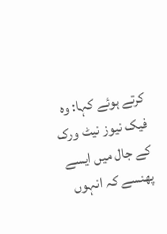کرتے ہوئے کہا: وہ فیک نیوز نیٹ ورک کے جال میں ایسے پھنسے کہ انہوں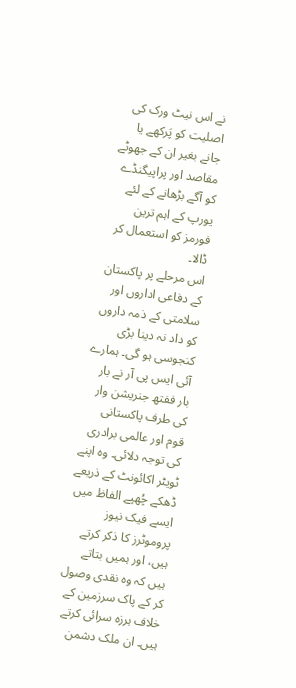نے اس نیٹ ورک کی اصلیت کو پَرکھے یا جانے بغیر ان کے جھوٹے مقاصد اور پراپیگنڈے کو آگے بڑھانے کے لئے یورپ کے اہم ترین فورمز کو استعمال کر ڈالا۔
اس مرحلے پر پاکستان کے دفاعی اداروں اور سلامتی کے ذمہ داروں کو داد نہ دینا بڑی کنجوسی ہو گی۔ ہمارے آئی ایس پی آر نے بار بار ففتھ جنریشن وار کی طرف پاکستانی قوم اور عالمی برادری کی توجہ دلائی۔ وہ اپنے ٹویٹر اکائونٹ کے ذریعے ڈھکے چُھپے الفاظ میں ایسے فیک نیوز پروموٹرز کا ذکر کرتے ہیں، اور ہمیں بتاتے ہیں کہ وہ نقدی وصول کر کے پاک سرزمین کے خلاف ہرزہ سرائی کرتے ہیں۔ ان ملک دشمن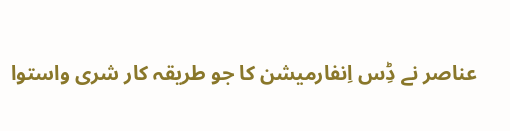عناصر نے ڈِس اِنفارمیشن کا جو طریقہ کار شری واستوا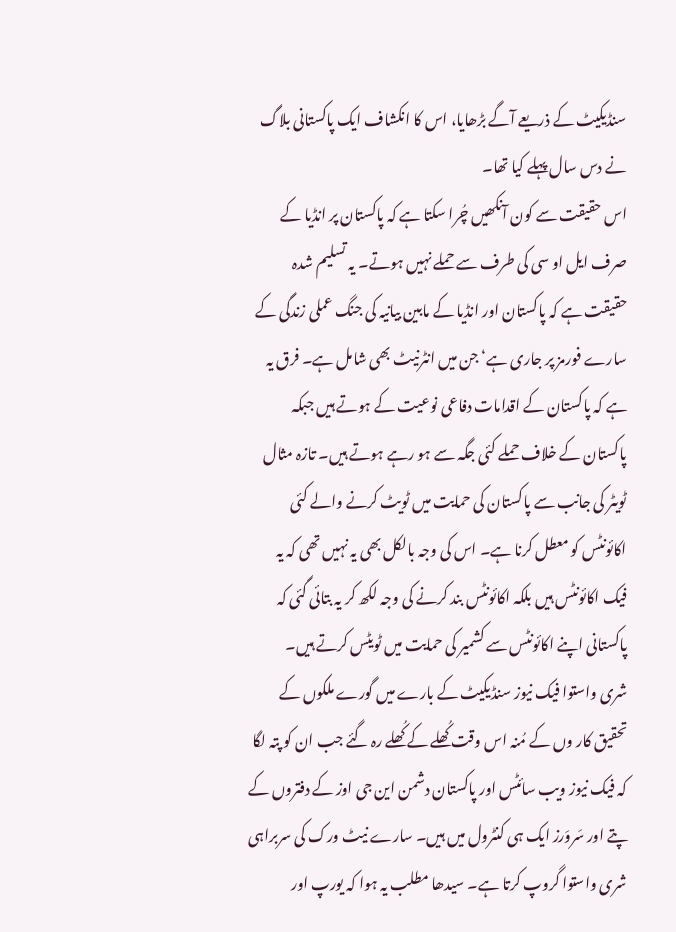سنڈیکیٹ کے ذریعے آگے بڑھایا، اس کا انکشاف ایک پاکستانی بلاگ نے دس سال پہلے کیا تھا۔
اس حقیقت سے کون آنکھیں چُرا سکتا ہے کہ پاکستان پر انڈیا کے صرف ایل او سی کی طرف سے حملے نہیں ہوتے۔ یہ تسلیم شدہ حقیقت ہے کہ پاکستان اور انڈیا کے مابین بیانیہ کی جنگ عملی زندگی کے سارے فورمز پر جاری ہے‘ جن میں انٹرنیٹ بھی شامل ہے۔ فرق یہ ہے کہ پاکستان کے اقدامات دفاعی نوعیت کے ہوتے ہیں جبکہ پاکستان کے خلاف حملے کئی جگہ سے ہو رہے ہوتے ہیں۔ تازہ مثال ٹویٹر کی جانب سے پاکستان کی حمایت میں ٹویٹ کرنے والے کئی اکائونٹس کو معطل کرنا ہے۔ اس کی وجہ بالکل بھی یہ نہیں تھی کہ یہ فیک اکائونٹس ہیں بلکہ اکائونٹس بند کرنے کی وجہ لکھ کر یہ بتائی گئی کہ پاکستانی اپنے اکائونٹس سے کشمیر کی حمایت میں ٹویٹس کرتے ہیں۔
شری واستوا فیک نیوز سنڈیکیٹ کے بارے میں گورے ملکوں کے تحقیق کار وں کے مُنہ اس وقت کُھلے کے کُھلے رہ گئے جب ان کو پتہ لگا کہ فیک نیوز ویب سائٹس اور پاکستان دشمن این جی اوز کے دفتروں کے پتے اور سَروَرز ایک ہی کنٹرول میں ہیں۔ سارے نیٹ ورک کی سربراہی شری واستوا گروپ کرتا ہے۔ سیدھا مطلب یہ ہوا کہ یورپ اور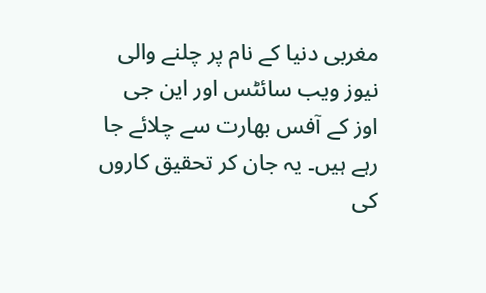مغربی دنیا کے نام پر چلنے والی نیوز ویب سائٹس اور این جی اوز کے آفس بھارت سے چلائے جا رہے ہیں۔ یہ جان کر تحقیق کاروں کی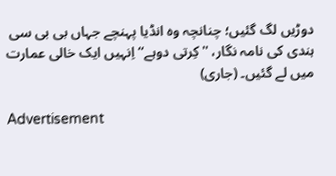دوڑیں لگ گئیں؛ چنانچہ وہ انڈیا پہنچے جہاں بی بی سی ہندی کی نامہ نگار، ''کِرتی دوہے‘‘ اِنہیں ایک خالی عمارت میں لے گئیں۔ (جاری)

Advertisement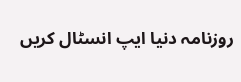روزنامہ دنیا ایپ انسٹال کریں